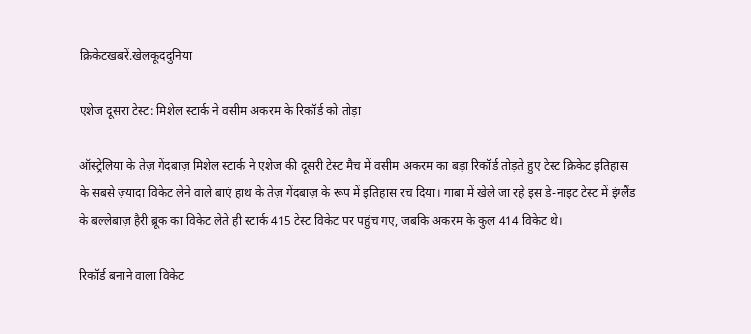क्रिकेटखबरें.खेलकूददुनिया

एशेज दूसरा टेस्ट: मिशेल स्टार्क ने वसीम अकरम के रिकॉर्ड को तोड़ा

ऑस्ट्रेलिया के तेज़ गेंदबाज़ मिशेल स्टार्क ने एशेज की दूसरी टेस्ट मैच में वसीम अकरम का बड़ा रिकॉर्ड तोड़ते हुए टेस्ट क्रिकेट इतिहास के सबसे ज़्यादा विकेट लेने वाले बाएं हाथ के तेज़ गेंदबाज़ के रूप में इतिहास रच दिया। गाबा में खेले जा रहे इस डे-नाइट टेस्ट में इंग्लैंड के बल्लेबाज़ हैरी ब्रूक का विकेट लेते ही स्टार्क 415 टेस्ट विकेट पर पहुंच गए, जबकि अकरम के कुल 414 विकेट थे।

रिकॉर्ड बनाने वाला विकेट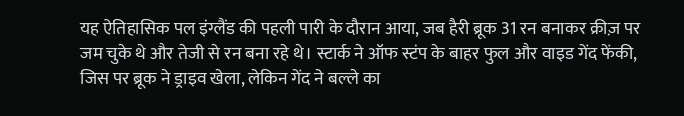यह ऐतिहासिक पल इंग्लैंड की पहली पारी के दौरान आया, जब हैरी ब्रूक 31 रन बनाकर क्रीज़ पर जम चुके थे और तेजी से रन बना रहे थे। स्टार्क ने ऑफ स्टंप के बाहर फुल और वाइड गेंद फेंकी, जिस पर ब्रूक ने ड्राइव खेला, लेकिन गेंद ने बल्ले का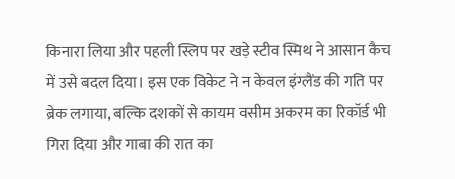किनारा लिया और पहली स्लिप पर खड़े स्टीव स्मिथ ने आसान कैच में उसे बदल दिया। इस एक विकेट ने न केवल इंग्लैंड की गति पर ब्रेक लगाया, बल्कि दशकों से कायम वसीम अकरम का रिकॉर्ड भी गिरा दिया और गाबा की रात का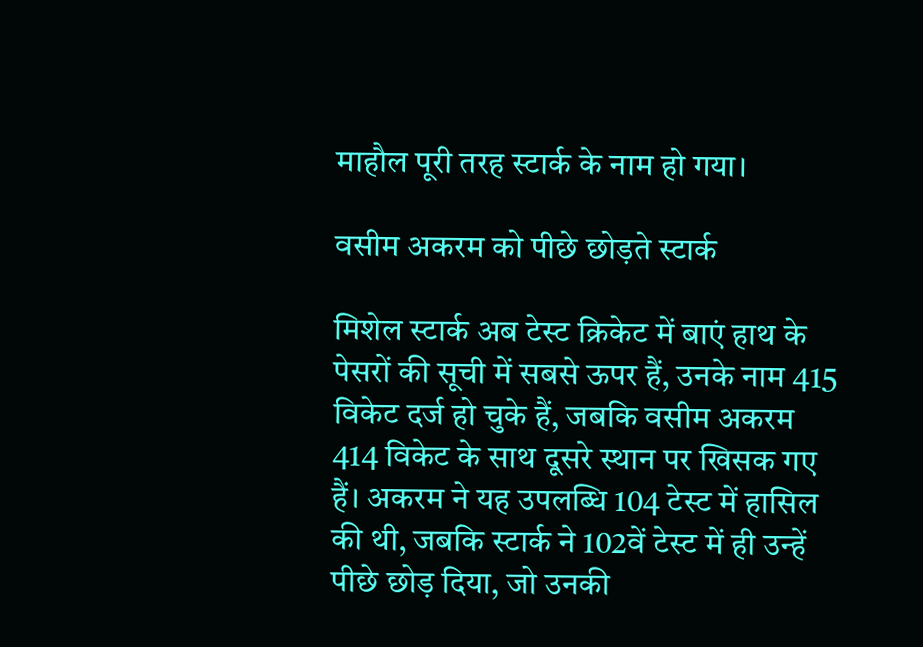माहौल पूरी तरह स्टार्क के नाम हो गया।

वसीम अकरम को पीछे छोड़ते स्टार्क

मिशेल स्टार्क अब टेस्ट क्रिकेट में बाएं हाथ के पेसरों की सूची में सबसे ऊपर हैं, उनके नाम 415 विकेट दर्ज हो चुके हैं, जबकि वसीम अकरम 414 विकेट के साथ दूसरे स्थान पर खिसक गए हैं। अकरम ने यह उपलब्धि 104 टेस्ट में हासिल की थी, जबकि स्टार्क ने 102वें टेस्ट में ही उन्हें पीछे छोड़ दिया, जो उनकी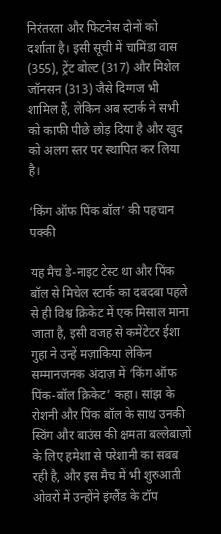निरंतरता और फिटनेस दोनों को दर्शाता है। इसी सूची में चामिंडा वास (355), ट्रेंट बोल्ट (317) और मिशेल जॉनसन (313) जैसे दिग्गज भी शामिल हैं, लेकिन अब स्टार्क ने सभी को काफी पीछे छोड़ दिया है और खुद को अलग स्तर पर स्थापित कर लिया है।

‘किंग ऑफ पिंक बॉल’ की पहचान पक्की

यह मैच डे-नाइट टेस्ट था और पिंक बॉल से मिचेल स्टार्क का दबदबा पहले से ही विश्व क्रिकेट में एक मिसाल माना जाता है, इसी वजह से कमेंटेटर ईशा गुहा ने उन्हें मज़ाकिया लेकिन सम्मानजनक अंदाज़ में ‘किंग ऑफ पिंक-बॉल क्रिकेट’ कहा। सांझ के रोशनी और पिंक बॉल के साथ उनकी स्विंग और बाउंस की क्षमता बल्लेबाज़ों के लिए हमेशा से परेशानी का सबब रही है, और इस मैच में भी शुरुआती ओवरों में उन्होंने इंग्लैंड के टॉप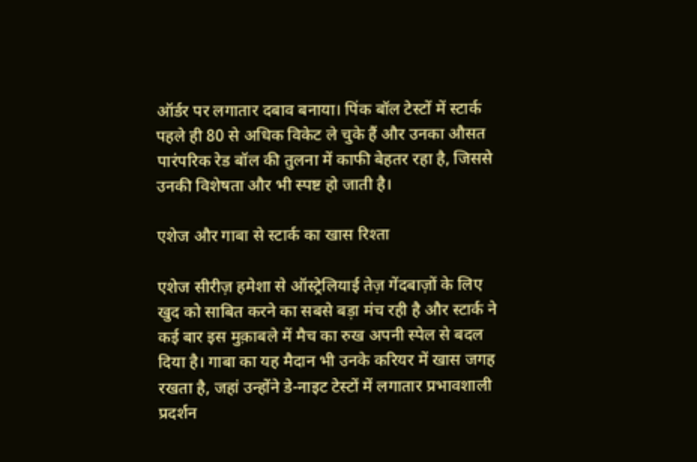ऑर्डर पर लगातार दबाव बनाया। पिंक बॉल टेस्टों में स्टार्क पहले ही 80 से अधिक विकेट ले चुके हैं और उनका औसत पारंपरिक रेड बॉल की तुलना में काफी बेहतर रहा है, जिससे उनकी विशेषता और भी स्पष्ट हो जाती है।

एशेज और गाबा से स्टार्क का खास रिश्ता

एशेज सीरीज़ हमेशा से ऑस्ट्रेलियाई तेज़ गेंदबाज़ों के लिए खुद को साबित करने का सबसे बड़ा मंच रही है और स्टार्क ने कई बार इस मुक़ाबले में मैच का रुख अपनी स्पेल से बदल दिया है। गाबा का यह मैदान भी उनके करियर में खास जगह रखता है, जहां उन्होंने डे-नाइट टेस्टों में लगातार प्रभावशाली प्रदर्शन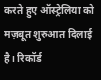करते हुए ऑस्ट्रेलिया को मज़बूत शुरुआत दिलाई है। रिकॉर्ड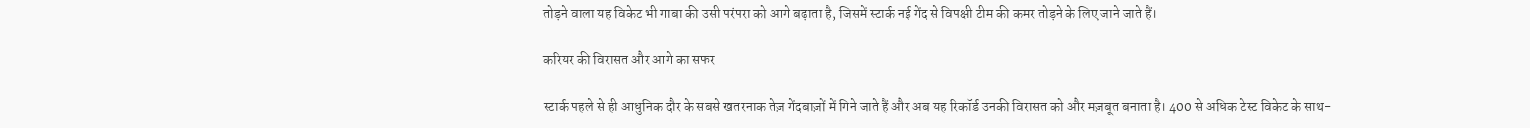तोड़ने वाला यह विकेट भी गाबा की उसी परंपरा को आगे बढ़ाता है, जिसमें स्टार्क नई गेंद से विपक्षी टीम की कमर तोड़ने के लिए जाने जाते हैं।

करियर की विरासत और आगे का सफर

स्टार्क पहले से ही आधुनिक दौर के सबसे खतरनाक तेज़ गेंदबाज़ों में गिने जाते हैं और अब यह रिकॉर्ड उनकी विरासत को और मज़बूत बनाता है। 400 से अधिक टेस्ट विकेट के साथ-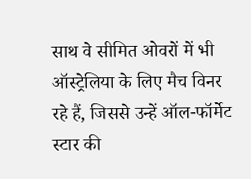साथ वे सीमित ओवरों में भी ऑस्ट्रेलिया के लिए मैच विनर रहे हैं, जिससे उन्हें ऑल-फॉर्मेट स्टार की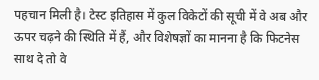पहचान मिली है। टेस्ट इतिहास में कुल विकेटों की सूची में वे अब और ऊपर चढ़ने की स्थिति में हैं, और विशेषज्ञों का मानना है कि फिटनेस साथ दे तो वे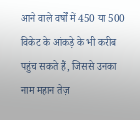आने वाले वर्षों में 450 या 500 विकेट के आंकड़े के भी करीब पहुंच सकते हैं, जिससे उनका नाम महान तेज़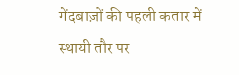गेंदबाज़ों की पहली कतार में स्थायी तौर पर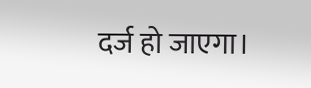दर्ज हो जाएगा।